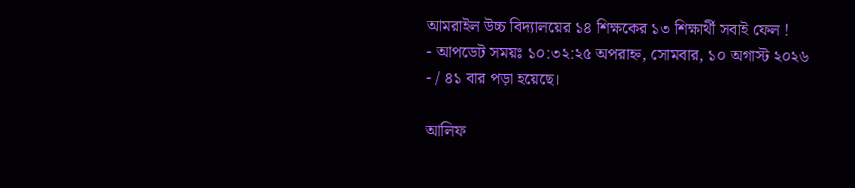আমরাইল উচ্চ বিদ্যালয়ের ১৪ শিক্ষকের ১৩ শিক্ষার্থী সবাই ফেল !
- আপডেট সময়ঃ ১০:৩২:২৫ অপরাহ্ন, সোমবার, ১০ অগাস্ট ২০২৬
- / ৪১ বার পড়া হয়েছে।

আলিফ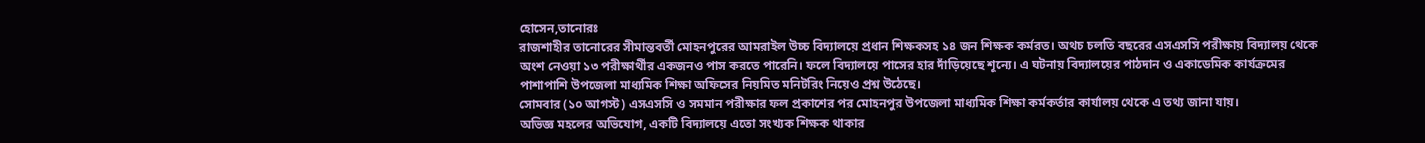হোসেন,তানোরঃ
রাজশাহীর তানোরের সীমান্তবর্তী মোহনপুরের আমরাইল উচ্চ বিদ্যালয়ে প্রধান শিক্ষকসহ ১৪ জন শিক্ষক কর্মরত। অথচ চলতি বছরের এসএসসি পরীক্ষায় বিদ্যালয় থেকে অংশ নেওয়া ১৩ পরীক্ষার্থীর একজনও পাস করতে পারেনি। ফলে বিদ্যালয়ে পাসের হার দাঁড়িয়েছে শূন্যে। এ ঘটনায় বিদ্যালয়ের পাঠদান ও একাডেমিক কার্যক্রমের পাশাপাশি উপজেলা মাধ্যমিক শিক্ষা অফিসের নিয়মিত মনিটরিং নিয়েও প্রশ্ন উঠেছে।
সোমবার (১০ আগস্ট) এসএসসি ও সমমান পরীক্ষার ফল প্রকাশের পর মোহনপুর উপজেলা মাধ্যমিক শিক্ষা কর্মকর্তার কার্যালয় থেকে এ তথ্য জানা যায়।
অভিজ্ঞ মহলের অভিযোগ, একটি বিদ্যালয়ে এতো সংখ্যক শিক্ষক থাকার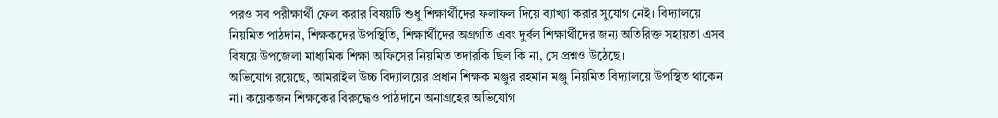পরও সব পরীক্ষার্থী ফেল করার বিষয়টি শুধু শিক্ষার্থীদের ফলাফল দিয়ে ব্যাখ্যা করার সুযোগ নেই। বিদ্যালয়ে নিয়মিত পাঠদান, শিক্ষকদের উপস্থিতি, শিক্ষার্থীদের অগ্রগতি এবং দুর্বল শিক্ষার্থীদের জন্য অতিরিক্ত সহায়তা এসব বিষয়ে উপজেলা মাধ্যমিক শিক্ষা অফিসের নিয়মিত তদারকি ছিল কি না, সে প্রশ্নও উঠেছে।
অভিযোগ রয়েছে, আমরাইল উচ্চ বিদ্যালয়ের প্রধান শিক্ষক মঞ্জুর রহমান মঞ্জু নিয়মিত বিদ্যালয়ে উপস্থিত থাকেন না। কয়েকজন শিক্ষকের বিরুদ্ধেও পাঠদানে অনাগ্রহের অভিযোগ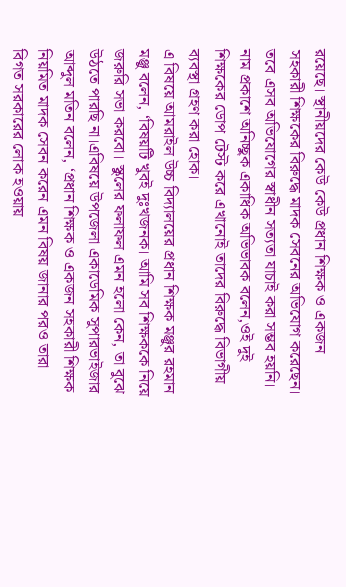রয়েছে। স্থানীয়দের কেউ কেউ প্রধান শিক্ষক ও একজন সহকারী শিক্ষকের বিরুদ্ধে মাদক সেবনের অভিযোগ করেছেন। তবে এসব অভিযোগের স্বাধীন সত্যতা যাচাই করা সম্ভব হয়নি। নাম প্রকাশে অনিচ্ছুক একাধিক অভিভাবক বলেন,ওই দুই শিক্ষকের ডোপ টেস্ট করে এখানোই তাদের বিরুদ্ধে বিভাগীয় ব্যবস্থা গ্রহণ করা হোক।
এ বিষয়ে আমরাইল উচ্চ বিদ্যালয়ের প্রধান শিক্ষক মঞ্জুর রহমান মঞ্জু বলেন, ‘বিষয়টি খুবই দুঃখজনক। আমি সব শিক্ষককে নিয়ে জরুরি সভা করবো। স্কুলের ফলাফল এমন হলো কেন, তা বুঝে উঠতে পারছি না।এবিষয়ে উপজেলা একাডেমিক সুপারভাইজার আব্দুল মতিন বলেন, ‘প্রধান শিক্ষক ও একজন সহকারী শিক্ষক নিয়মিত মাদক সেবন করেন এমন বিষয় জানার পরও তারা বিগত সরকারের লোক হওয়ায়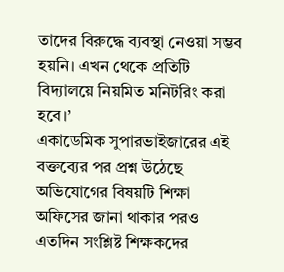তাদের বিরুদ্ধে ব্যবস্থা নেওয়া সম্ভব হয়নি। এখন থেকে প্রতিটি বিদ্যালয়ে নিয়মিত মনিটরিং করা হবে।’
একাডেমিক সুপারভাইজারের এই বক্তব্যের পর প্রশ্ন উঠেছে অভিযোগের বিষয়টি শিক্ষা অফিসের জানা থাকার পরও এতদিন সংশ্লিষ্ট শিক্ষকদের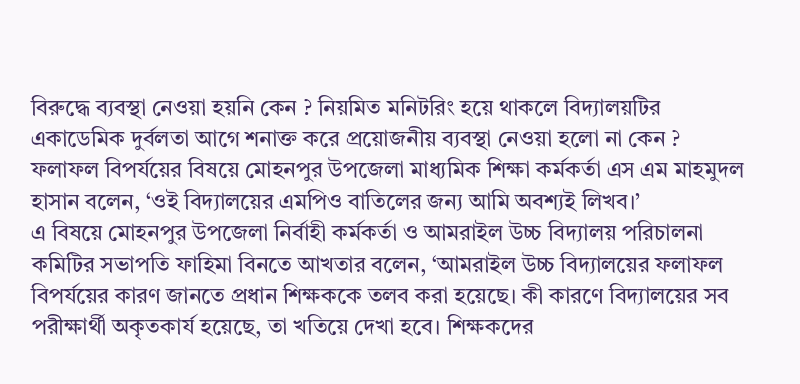বিরুদ্ধে ব্যবস্থা নেওয়া হয়নি কেন ? নিয়মিত মনিটরিং হয়ে থাকলে বিদ্যালয়টির একাডেমিক দুর্বলতা আগে শনাক্ত করে প্রয়োজনীয় ব্যবস্থা নেওয়া হলো না কেন ? ফলাফল বিপর্যয়ের বিষয়ে মোহনপুর উপজেলা মাধ্যমিক শিক্ষা কর্মকর্তা এস এম মাহমুদল হাসান বলেন, ‘ওই বিদ্যালয়ের এমপিও বাতিলের জন্য আমি অবশ্যই লিখব।’
এ বিষয়ে মোহনপুর উপজেলা নির্বাহী কর্মকর্তা ও আমরাইল উচ্চ বিদ্যালয় পরিচালনা কমিটির সভাপতি ফাহিমা বিনতে আখতার বলেন, ‘আমরাইল উচ্চ বিদ্যালয়ের ফলাফল বিপর্যয়ের কারণ জানতে প্রধান শিক্ষককে তলব করা হয়েছে। কী কারণে বিদ্যালয়ের সব পরীক্ষার্থী অকৃতকার্য হয়েছে, তা খতিয়ে দেখা হবে। শিক্ষকদের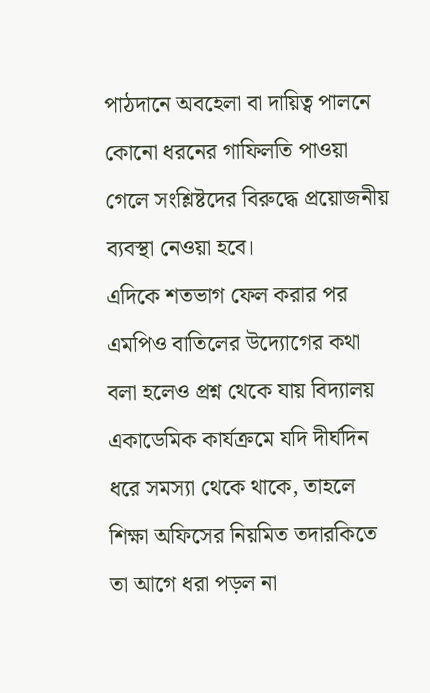পাঠদানে অবহেলা বা দায়িত্ব পালনে কোনো ধরনের গাফিলতি পাওয়া গেলে সংশ্লিষ্টদের বিরুদ্ধে প্রয়োজনীয় ব্যবস্থা নেওয়া হবে।
এদিকে শতভাগ ফেল করার পর এমপিও বাতিলের উদ্যোগের কথা বলা হলেও প্রশ্ন থেকে যায় বিদ্যালয় একাডেমিক কার্যক্রমে যদি দীর্ঘদিন ধরে সমস্যা থেকে থাকে, তাহলে শিক্ষা অফিসের নিয়মিত তদারকিতে তা আগে ধরা পড়ল না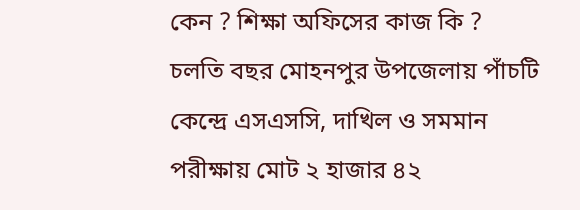কেন ? শিক্ষা অফিসের কাজ কি ?
চলতি বছর মোহনপুর উপজেলায় পাঁচটি কেন্দ্রে এসএসসি, দাখিল ও সমমান পরীক্ষায় মোট ২ হাজার ৪২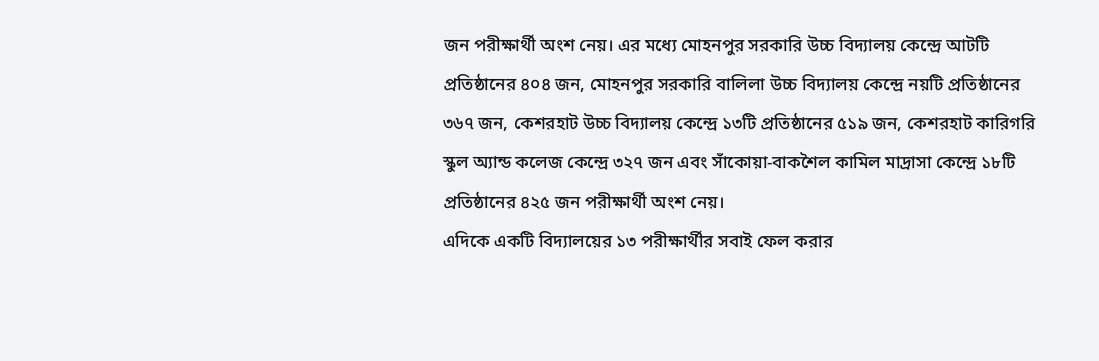জন পরীক্ষার্থী অংশ নেয়। এর মধ্যে মোহনপুর সরকারি উচ্চ বিদ্যালয় কেন্দ্রে আটটি প্রতিষ্ঠানের ৪০৪ জন, মোহনপুর সরকারি বালিলা উচ্চ বিদ্যালয় কেন্দ্রে নয়টি প্রতিষ্ঠানের ৩৬৭ জন, কেশরহাট উচ্চ বিদ্যালয় কেন্দ্রে ১৩টি প্রতিষ্ঠানের ৫১৯ জন, কেশরহাট কারিগরি স্কুল অ্যান্ড কলেজ কেন্দ্রে ৩২৭ জন এবং সাঁকোয়া-বাকশৈল কামিল মাদ্রাসা কেন্দ্রে ১৮টি প্রতিষ্ঠানের ৪২৫ জন পরীক্ষার্থী অংশ নেয়।
এদিকে একটি বিদ্যালয়ের ১৩ পরীক্ষার্থীর সবাই ফেল করার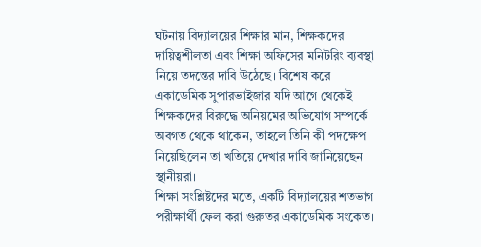ঘটনায় বিদ্যালয়ের শিক্ষার মান, শিক্ষকদের দায়িত্বশীলতা এবং শিক্ষা অফিসের মনিটরিং ব্যবস্থা নিয়ে তদন্তের দাবি উঠেছে। বিশেষ করে একাডেমিক সুপারভাইজার যদি আগে থেকেই শিক্ষকদের বিরুদ্ধে অনিয়মের অভিযোগ সম্পর্কে অবগত থেকে থাকেন, তাহলে তিনি কী পদক্ষেপ নিয়েছিলেন তা খতিয়ে দেখার দাবি জানিয়েছেন স্থানীয়রা।
শিক্ষা সংশ্লিষ্টদের মতে, একটি বিদ্যালয়ের শতভাগ পরীক্ষার্থী ফেল করা গুরুতর একাডেমিক সংকেত।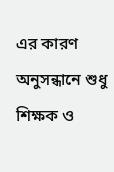এর কারণ অনুসন্ধানে শুধু শিক্ষক ও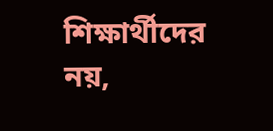শিক্ষার্থীদের নয়,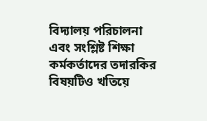বিদ্যালয় পরিচালনা এবং সংশ্লিষ্ট শিক্ষা কর্মকর্তাদের তদারকির বিষয়টিও খতিয়ে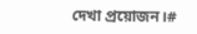দেখা প্রয়োজন।#